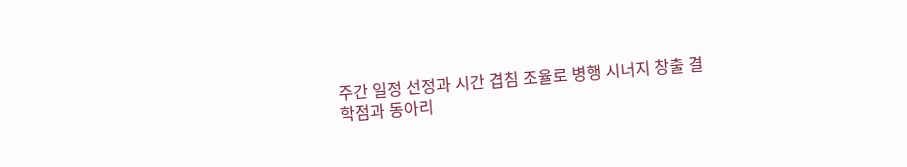주간 일정 선정과 시간 겹침 조율로 병행 시너지 창출 결
학점과 동아리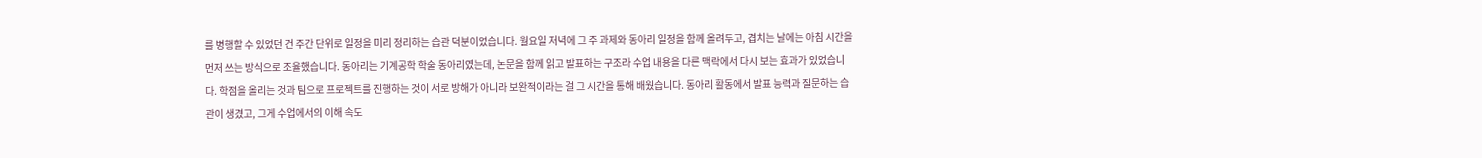를 병행할 수 있었던 건 주간 단위로 일정을 미리 정리하는 습관 덕분이었습니다. 월요일 저녁에 그 주 과제와 동아리 일정을 함께 올려두고, 겹치는 날에는 아침 시간을 먼저 쓰는 방식으로 조율했습니다. 동아리는 기계공학 학술 동아리였는데, 논문을 함께 읽고 발표하는 구조라 수업 내용을 다른 맥락에서 다시 보는 효과가 있었습니다. 학점을 올리는 것과 팀으로 프로젝트를 진행하는 것이 서로 방해가 아니라 보완적이라는 걸 그 시간을 통해 배웠습니다. 동아리 활동에서 발표 능력과 질문하는 습관이 생겼고, 그게 수업에서의 이해 속도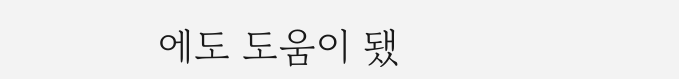에도 도움이 됐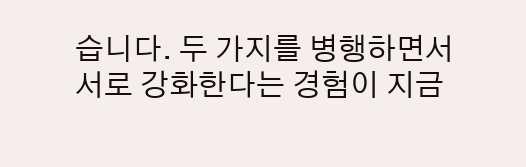습니다. 두 가지를 병행하면서 서로 강화한다는 경험이 지금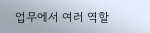업무에서 여러 역할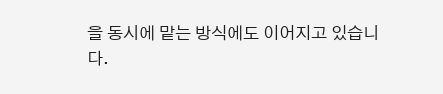을 동시에 맡는 방식에도 이어지고 있습니다.